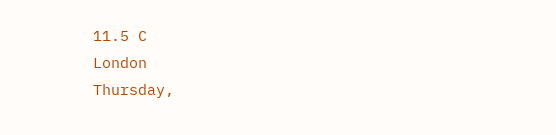11.5 C
London
Thursday,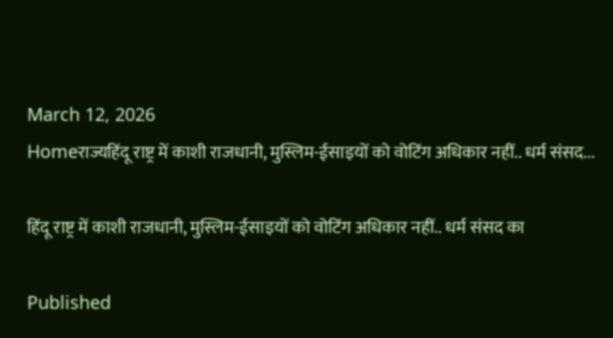March 12, 2026
Homeराज्यहिंदू राष्ट्र में काशी राजधानी, मुस्लिम-ईसाइयों को वोटिंग अधिकार नहीं.. धर्म संसद...

हिंदू राष्ट्र में काशी राजधानी, मुस्लिम-ईसाइयों को वोटिंग अधिकार नहीं.. धर्म संसद का

Published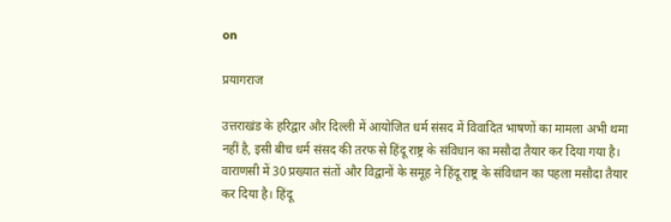on

प्रयागराज

उत्तराखंड के हरिद्वार और दिल्ली में आयोजित धर्म संसद में विवादित भाषणों का मामला अभी थमा नहीं है, इसी बीच धर्म संसद की तरफ से हिंदू राष्ट्र के संविधान का मसौदा तैयार कर दिया गया है। वाराणसी में 30 प्रख्यात संतों और विद्वानों के समूह ने हिंदू राष्ट्र के संविधान का पहला मसौदा तैयार कर दिया है। हिंदू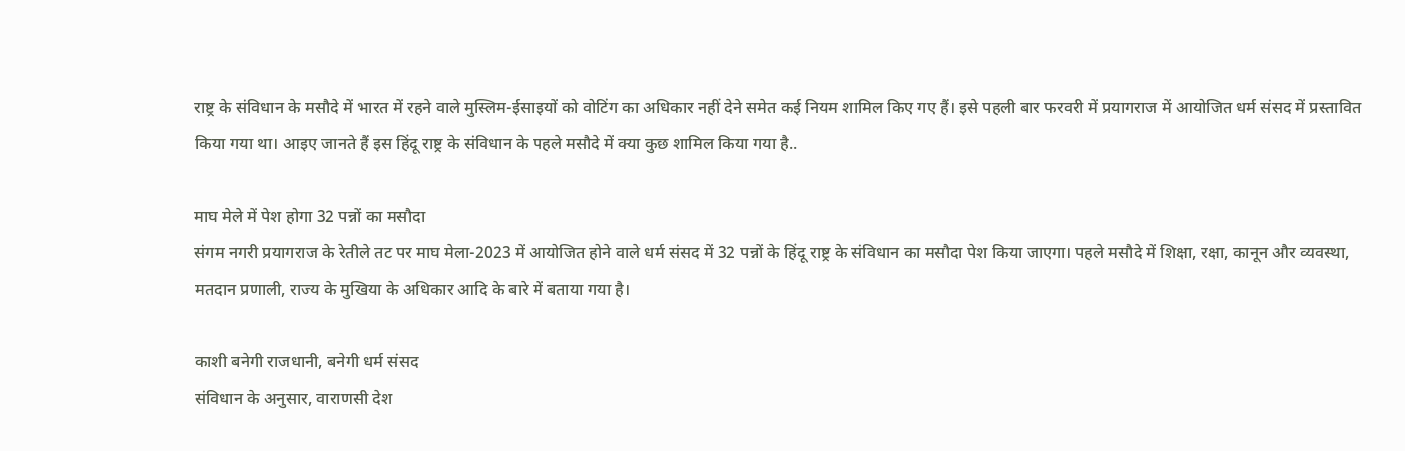राष्ट्र के संविधान के मसौदे में भारत में रहने वाले मुस्लिम-ईसाइयों को वोटिंग का अधिकार नहीं देने समेत कई नियम शामिल किए गए हैं। इसे पहली बार फरवरी में प्रयागराज में आयोजित धर्म संसद में प्रस्तावित किया गया था। आइए जानते हैं इस हिंदू राष्ट्र के संविधान के पहले मसौदे में क्या कुछ शामिल किया गया है..

माघ मेले में पेश होगा 32 पन्नों का मसौदा
संगम नगरी प्रयागराज के रेतीले तट पर माघ मेला-2023 में आयोजित होने वाले धर्म संसद में 32 पन्नों के हिंदू राष्ट्र के संविधान का मसौदा पेश किया जाएगा। पहले मसौदे में शिक्षा, रक्षा, कानून और व्यवस्था, मतदान प्रणाली, राज्य के मुखिया के अधिकार आदि के बारे में बताया गया है।

काशी बनेगी राजधानी, बनेगी धर्म संसद
संविधान के अनुसार, वाराणसी देश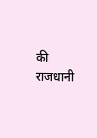की राजधानी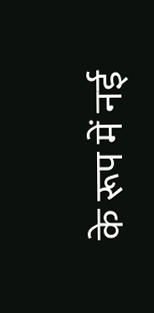के रूप में नई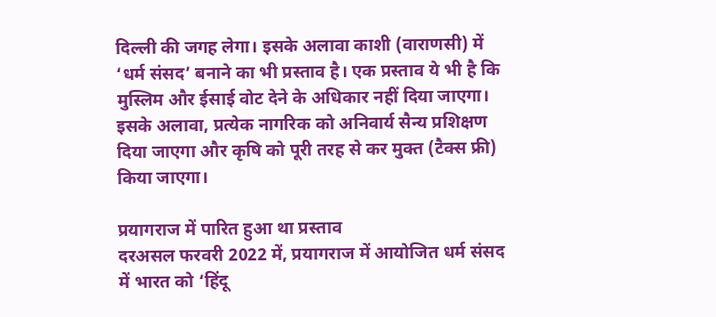दिल्ली की जगह लेगा। इसके अलावा काशी (वाराणसी) में ‘धर्म संसद’ बनाने का भी प्रस्ताव है। एक प्रस्ताव ये भी है कि मुस्लिम और ईसाई वोट देने के अधिकार नहीं दिया जाएगा। इसके अलावा, प्रत्येक नागरिक को अनिवार्य सैन्य प्रशिक्षण दिया जाएगा और कृषि को पूरी तरह से कर मुक्त (टैक्स फ्री) किया जाएगा।

प्रयागराज में पारित हुआ था प्रस्ताव
दरअसल फरवरी 2022 में, प्रयागराज में आयोजित धर्म संसद में भारत को ‘हिंदू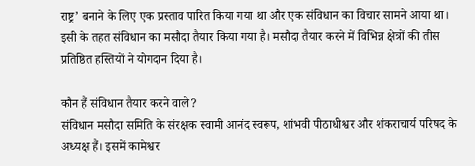राष्ट्र’ बनाने के लिए एक प्रस्ताव पारित किया गया था और एक संविधान का विचार सामने आया था। इसी के तहत संविधान का मसौदा तैयार किया गया है। मसौदा तैयार करने में विभिन्न क्षेत्रों की तीस प्रतिष्ठित हस्तियों ने योगदान दिया है।

कौन हैं संविधान तैयार करने वाले?
संविधान मसौदा समिति के संरक्षक स्वामी आनंद स्वरूप, शांभवी पीठाधीश्वर और शंकराचार्य परिषद के अध्यक्ष हैं। इसमें कामेश्वर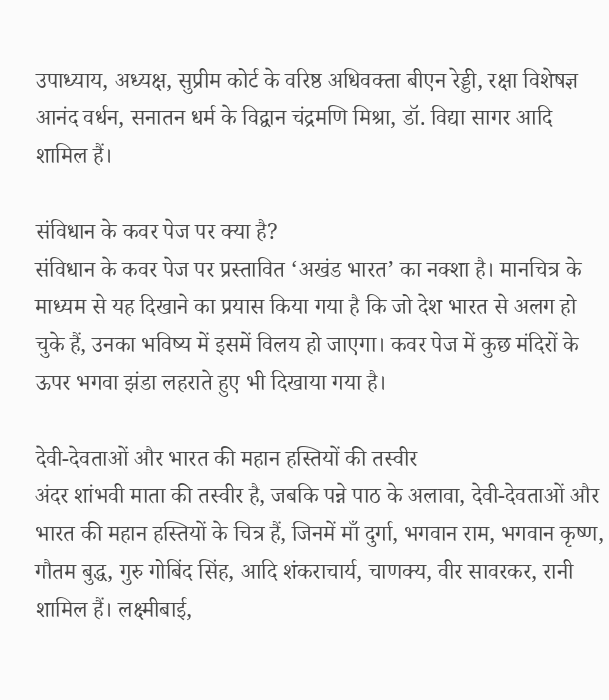उपाध्याय, अध्यक्ष, सुप्रीम कोर्ट के वरिष्ठ अधिवक्ता बीएन रेड्डी, रक्षा विशेषज्ञ आनंद वर्धन, सनातन धर्म के विद्वान चंद्रमणि मिश्रा, डॉ. विद्या सागर आदि शामिल हैं।

संविधान के कवर पेज पर क्या है?
संविधान के कवर पेज पर प्रस्तावित ‘अखंड भारत’ का नक्शा है। मानचित्र के माध्यम से यह दिखाने का प्रयास किया गया है कि जो देश भारत से अलग हो चुके हैं, उनका भविष्य में इसमें विलय हो जाएगा। कवर पेज में कुछ मंदिरों के ऊपर भगवा झंडा लहराते हुए भी दिखाया गया है।

देवी-देवताओं और भारत की महान हस्तियों की तस्वीर
अंदर शांभवी माता की तस्वीर है, जबकि पन्ने पाठ के अलावा, देवी-देवताओं और भारत की महान हस्तियों के चित्र हैं, जिनमें माँ दुर्गा, भगवान राम, भगवान कृष्ण, गौतम बुद्ध, गुरु गोबिंद सिंह, आदि शंकराचार्य, चाणक्य, वीर सावरकर, रानी शामिल हैं। लक्ष्मीबाई,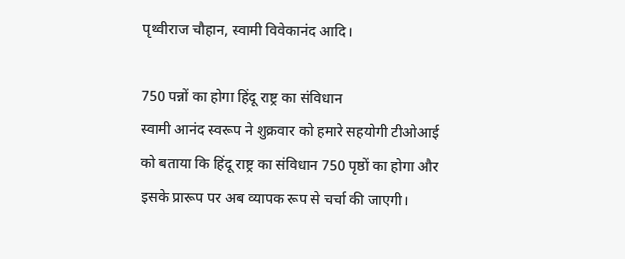पृथ्वीराज चौहान, स्वामी विवेकानंद आदि।

750 पन्नों का होगा हिंदू राष्ट्र का संविधान
स्वामी आनंद स्वरूप ने शुक्रवार को हमारे सहयोगी टीओआई को बताया कि हिंदू राष्ट्र का संविधान 750 पृष्ठों का होगा और इसके प्रारूप पर अब व्यापक रूप से चर्चा की जाएगी।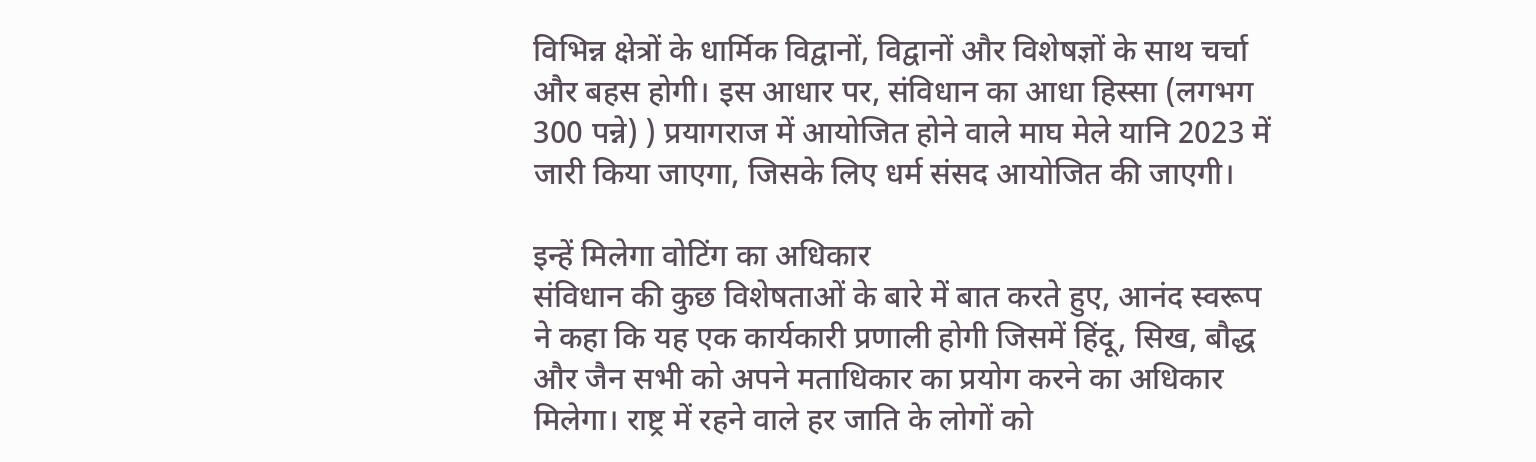विभिन्न क्षेत्रों के धार्मिक विद्वानों, विद्वानों और विशेषज्ञों के साथ चर्चा और बहस होगी। इस आधार पर, संविधान का आधा हिस्सा (लगभग 300 पन्ने) ) प्रयागराज में आयोजित होने वाले माघ मेले यानि 2023 में जारी किया जाएगा, जिसके लिए धर्म संसद आयोजित की जाएगी।

इन्हें मिलेगा वोटिंग का अधिकार
संविधान की कुछ विशेषताओं के बारे में बात करते हुए, आनंद स्वरूप ने कहा कि यह एक कार्यकारी प्रणाली होगी जिसमें हिंदू, सिख, बौद्ध और जैन सभी को अपने मताधिकार का प्रयोग करने का अधिकार मिलेगा। राष्ट्र में रहने वाले हर जाति के लोगों को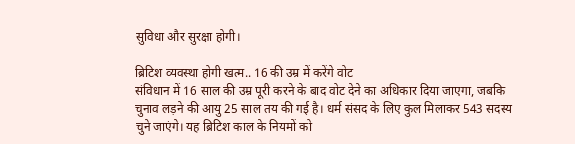सुविधा और सुरक्षा होगी।

ब्रिटिश व्यवस्था होगी खत्म.. 16 की उम्र में करेंगे वोट
संविधान में 16 साल की उम्र पूरी करने के बाद वोट देने का अधिकार दिया जाएगा, जबकि चुनाव लड़ने की आयु 25 साल तय की गई है। धर्म संसद के लिए कुल मिलाकर 543 सदस्य चुने जाएंगे। यह ब्रिटिश काल के नियमों को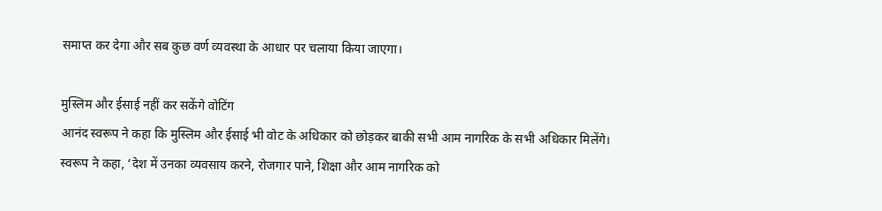समाप्त कर देगा और सब कुछ वर्ण व्यवस्था के आधार पर चलाया किया जाएगा।

मुस्लिम और ईसाई नहीं कर सकेंगे वोटिंग
आनंद स्वरूप ने कहा कि मुस्लिम और ईसाई भी वोट के अधिकार को छोड़कर बाकी सभी आम नागरिक के सभी अधिकार मिलेंगे। स्वरूप ने कहा, ‘देश में उनका व्यवसाय करने, रोजगार पाने, शिक्षा और आम नागरिक को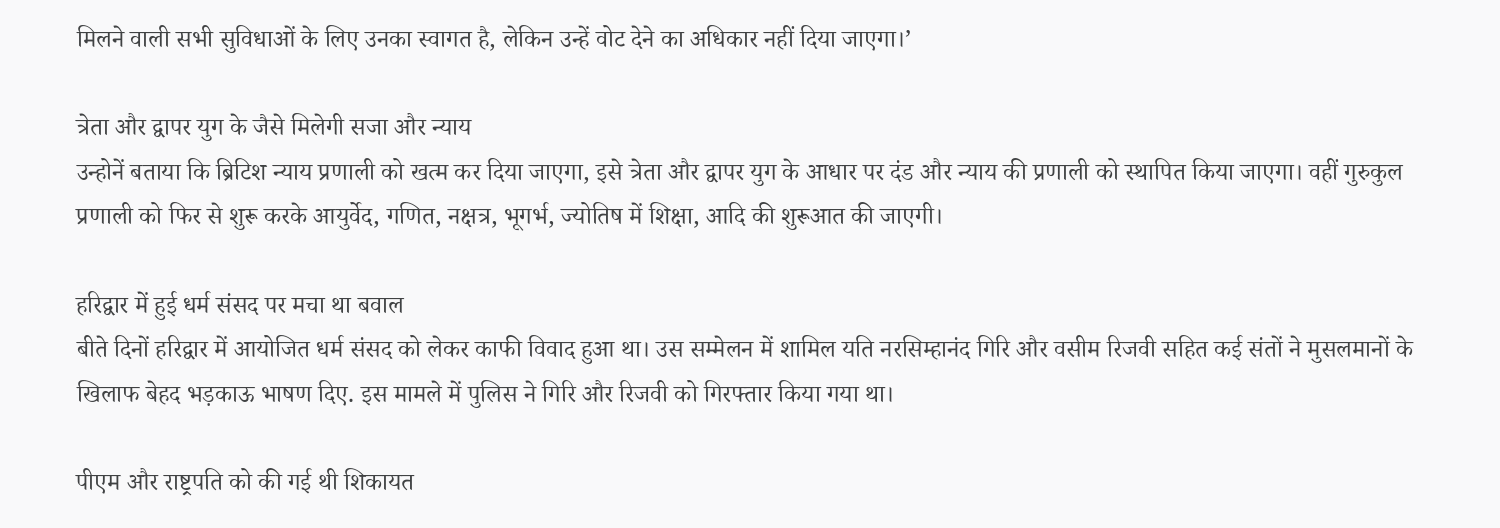मिलने वाली सभी सुविधाओं के लिए उनका स्वागत है, लेकिन उन्हें वोट देने का अधिकार नहीं दिया जाएगा।’

त्रेता और द्वापर युग के जैसे मिलेगी सजा और न्याय
उन्होनें बताया कि ब्रिटिश न्याय प्रणाली को खत्म कर दिया जाएगा, इसे त्रेता और द्वापर युग के आधार पर दंड और न्याय की प्रणाली को स्थापित किया जाएगा। वहीं गुरुकुल प्रणाली को फिर से शुरू करके आयुर्वेद, गणित, नक्षत्र, भूगर्भ, ज्योतिष में शिक्षा, आदि की शुरूआत की जाएगी।

हरिद्वार में हुई धर्म संसद पर मचा था बवाल
बीते दिनों हरिद्वार में आयोजित धर्म संसद को लेकर काफी विवाद हुआ था। उस सम्मेलन में शामिल यति नरसिम्हानंद गिरि और वसीम रिजवी सहित कई संतों ने मुसलमानों के खिलाफ बेहद भड़काऊ भाषण दिए. इस मामले में पुलिस ने गिरि और रिजवी को गिरफ्तार किया गया था।

पीएम और राष्ट्रपति को की गई थी शिकायत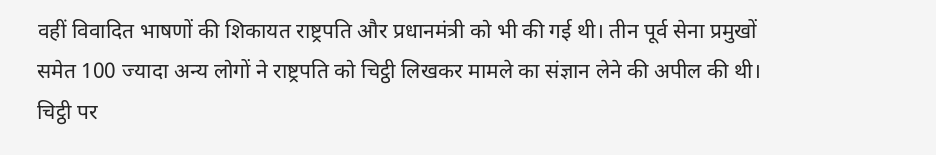वहीं विवादित भाषणों की शिकायत राष्ट्रपति और प्रधानमंत्री को भी की गई थी। तीन पूर्व सेना प्रमुखों समेत 100 ज्यादा अन्य लोगों ने राष्ट्रपति को चिट्ठी लिखकर मामले का संज्ञान लेने की अपील की थी। चिट्ठी पर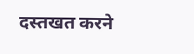दस्तखत करने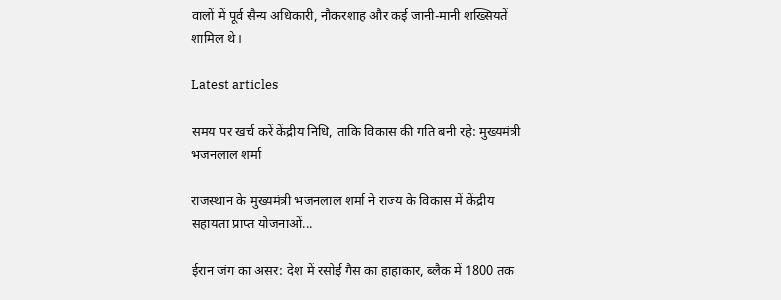वालों में पूर्व सैन्य अधिकारी, नौकरशाह और कई जानी-मानी शख्सियतें शामिल थे।

Latest articles

समय पर खर्च करें केंद्रीय निधि, ताकि विकास की गति बनी रहे: मुख्यमंत्री भजनलाल शर्मा

राजस्थान के मुख्यमंत्री भजनलाल शर्मा ने राज्य के विकास में केंद्रीय सहायता प्राप्त योजनाओं...

ईरान जंग का असर: देश में रसोई गैस का हाहाकार, ब्लैक में 1800 तक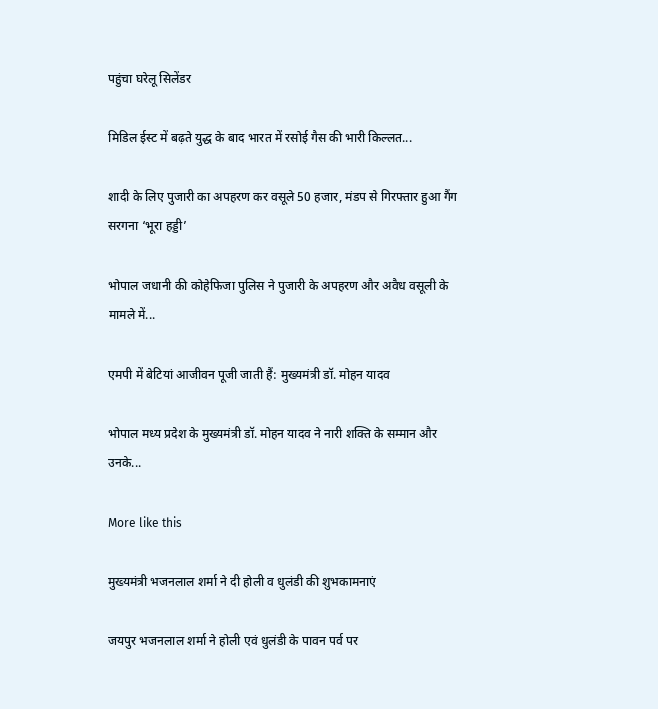पहुंचा घरेलू सिलेंडर

मिडिल ईस्ट में बढ़ते युद्ध के बाद भारत में रसोई गैस की भारी किल्लत...

शादी के लिए पुजारी का अपहरण कर वसूले 50 हजार, मंडप से गिरफ्तार हुआ गैंग सरगना ‘भूरा हड्डी’

भोपाल जधानी की कोहेफिजा पुलिस ने पुजारी के अपहरण और अवैध वसूली के मामले में...

एमपी में बेटियां आजीवन पूजी जाती हैं: मुख्यमंत्री डॉ. मोहन यादव

भोपाल मध्य प्रदेश के मुख्यमंत्री डॉ. मोहन यादव ने नारी शक्ति के सम्मान और उनके...

More like this

मुख्यमंत्री भजनलाल शर्मा ने दी होली व धुलंडी की शुभकामनाएं

जयपुर भजनलाल शर्मा ने होली एवं धुलंडी के पावन पर्व पर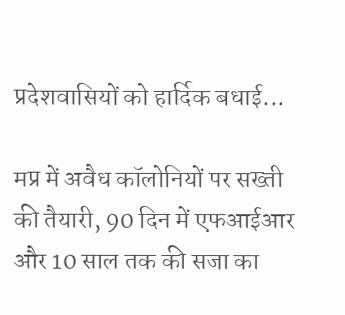प्रदेशवासियों को हार्दिक बधाई...

मप्र में अवैध कॉलोनियों पर सख्ती की तैयारी, 90 दिन में एफआईआर और 10 साल तक की सजा का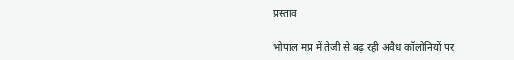प्रस्ताव

भोपाल मप्र में तेजी से बढ़ रही अवैध कॉलोनियों पर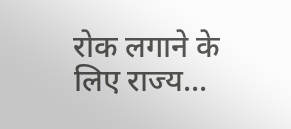रोक लगाने के लिए राज्य...